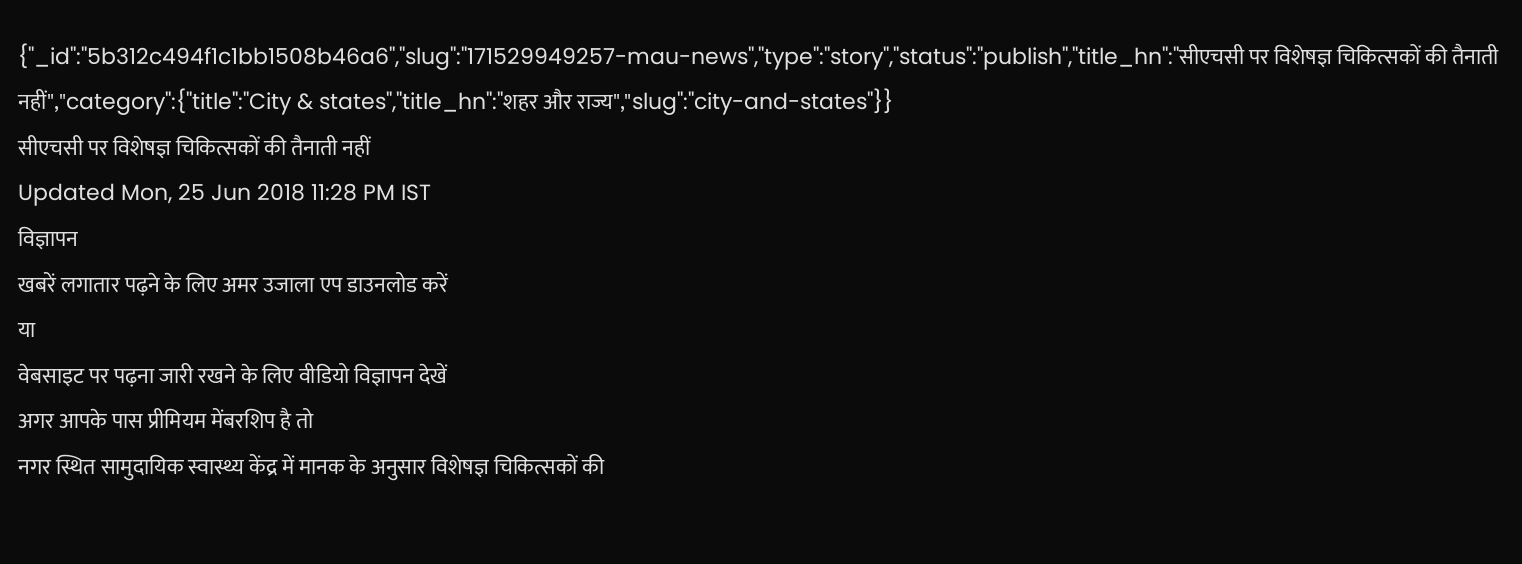{"_id":"5b312c494f1c1bb1508b46a6","slug":"171529949257-mau-news","type":"story","status":"publish","title_hn":"सीएचसी पर विशेषज्ञ चिकित्सकों की तैनाती नहीं","category":{"title":"City & states","title_hn":"शहर और राज्य","slug":"city-and-states"}}
सीएचसी पर विशेषज्ञ चिकित्सकों की तैनाती नहीं
Updated Mon, 25 Jun 2018 11:28 PM IST
विज्ञापन
खबरें लगातार पढ़ने के लिए अमर उजाला एप डाउनलोड करें
या
वेबसाइट पर पढ़ना जारी रखने के लिए वीडियो विज्ञापन देखें
अगर आपके पास प्रीमियम मेंबरशिप है तो
नगर स्थित सामुदायिक स्वास्थ्य केंद्र में मानक के अनुसार विशेषज्ञ चिकित्सकों की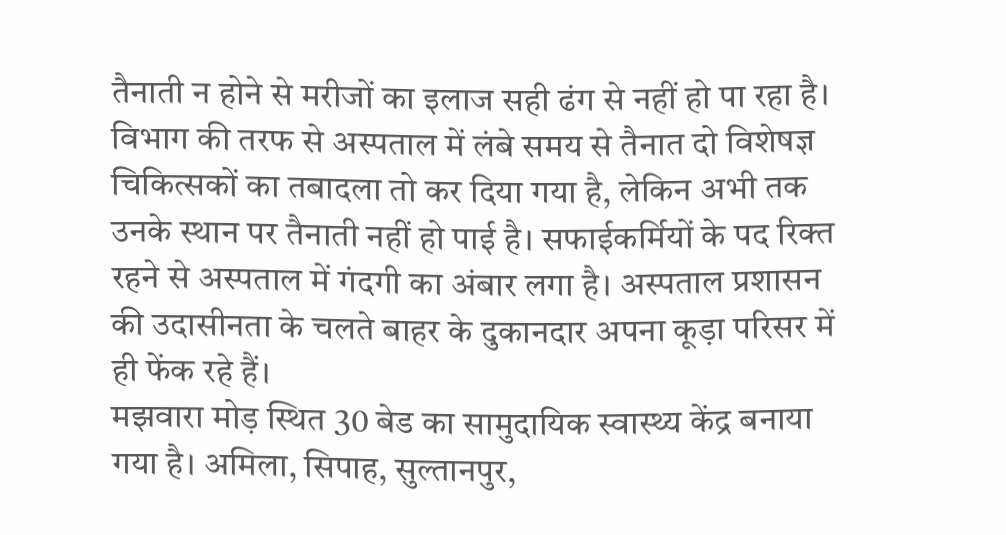तैनाती न होने से मरीजों का इलाज सही ढंग से नहीं हो पा रहा है। विभाग की तरफ से अस्पताल में लंबे समय से तैनात दो विशेषज्ञ चिकित्सकों का तबादला तो कर दिया गया है, लेकिन अभी तक उनके स्थान पर तैनाती नहीं हो पाई है। सफाईकर्मियों के पद रिक्त रहने से अस्पताल में गंदगी का अंबार लगा है। अस्पताल प्रशासन की उदासीनता के चलते बाहर के दुकानदार अपना कूड़ा परिसर में ही फेंक रहे हैं।
मझवारा मोड़ स्थित 30 बेड का सामुदायिक स्वास्थ्य केंद्र बनाया गया है। अमिला, सिपाह, सुल्तानपुर,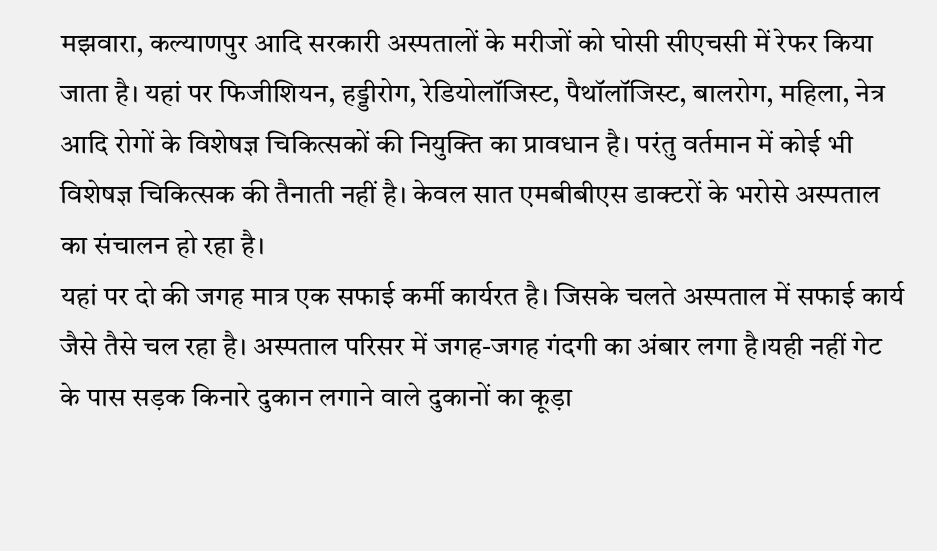मझवारा, कल्याणपुर आदि सरकारी अस्पतालों के मरीजों को घोसी सीएचसी में रेफर किया जाता है। यहां पर फिजीशियन, हड्डीरोग, रेडियोलॉजिस्ट, पैथॉलॉजिस्ट, बालरोग, महिला, नेत्र आदि रोगों के विशेषज्ञ चिकित्सकों की नियुक्ति का प्रावधान है। परंतु वर्तमान में कोई भी विशेषज्ञ चिकित्सक की तैनाती नहीं है। केवल सात एमबीबीएस डाक्टरों के भरोसे अस्पताल का संचालन हो रहा है।
यहां पर दो की जगह मात्र एक सफाई कर्मी कार्यरत है। जिसके चलते अस्पताल में सफाई कार्य जैसे तैसे चल रहा है। अस्पताल परिसर में जगह-जगह गंदगी का अंबार लगा है।यही नहीं गेट के पास सड़क किनारे दुकान लगाने वाले दुकानों का कूड़ा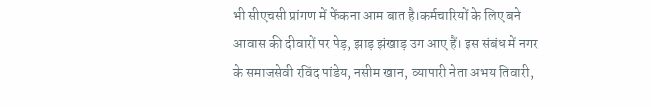भी सीएचसी प्रांगण में फेंकना आम बात है।कर्मचारियों के लिए बने आवास की दीवारों पर पेड़, झाड़ झंखाड़ उग आए हैं। इस संबंध में नगर के समाजसेवी रविंद पांडेय, नसीम खान, व्यापारी नेता अभय तिवारी,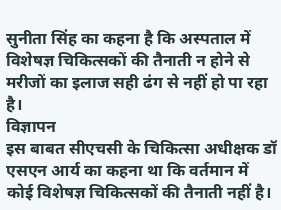सुनीता सिंह का कहना है कि अस्पताल में विशेषज्ञ चिकित्सकों की तैनाती न होने से मरीजों का इलाज सही ढंग से नहीं हो पा रहा है।
विज्ञापन
इस बाबत सीएचसी के चिकित्सा अधीक्षक डॉ एसएन आर्य का कहना था कि वर्तमान में कोई विशेषज्ञ चिकित्सकों की तैनाती नहीं है।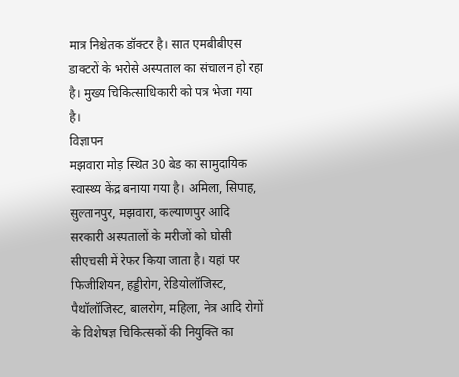मात्र निश्चेतक डॉक्टर है। सात एमबीबीएस डाक्टरों के भरोसे अस्पताल का संचालन हो रहा है। मुख्य चिकित्साधिकारी को पत्र भेजा गया है।
विज्ञापन
मझवारा मोड़ स्थित 30 बेड का सामुदायिक स्वास्थ्य केंद्र बनाया गया है। अमिला, सिपाह, सुल्तानपुर, मझवारा, कल्याणपुर आदि सरकारी अस्पतालों के मरीजों को घोसी सीएचसी में रेफर किया जाता है। यहां पर फिजीशियन, हड्डीरोग, रेडियोलॉजिस्ट, पैथॉलॉजिस्ट, बालरोग, महिला, नेत्र आदि रोगों के विशेषज्ञ चिकित्सकों की नियुक्ति का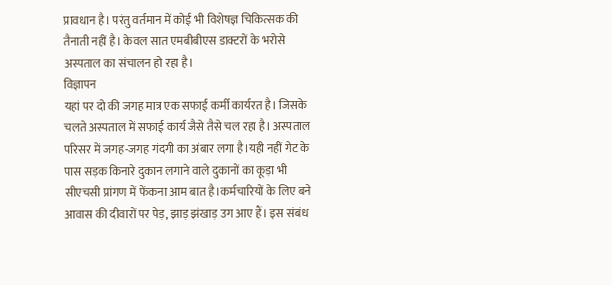प्रावधान है। परंतु वर्तमान में कोई भी विशेषज्ञ चिकित्सक की तैनाती नहीं है। केवल सात एमबीबीएस डाक्टरों के भरोसे अस्पताल का संचालन हो रहा है।
विज्ञापन
यहां पर दो की जगह मात्र एक सफाई कर्मी कार्यरत है। जिसके चलते अस्पताल में सफाई कार्य जैसे तैसे चल रहा है। अस्पताल परिसर में जगह-जगह गंदगी का अंबार लगा है।यही नहीं गेट के पास सड़क किनारे दुकान लगाने वाले दुकानों का कूड़ा भी सीएचसी प्रांगण में फेंकना आम बात है।कर्मचारियों के लिए बने आवास की दीवारों पर पेड़, झाड़ झंखाड़ उग आए हैं। इस संबंध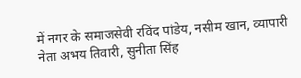में नगर के समाजसेवी रविंद पांडेय, नसीम खान, व्यापारी नेता अभय तिवारी, सुनीता सिंह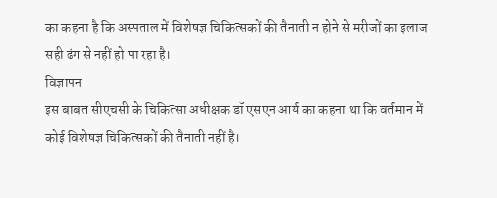का कहना है कि अस्पताल में विशेषज्ञ चिकित्सकों की तैनाती न होने से मरीजों का इलाज सही ढंग से नहीं हो पा रहा है।
विज्ञापन
इस बाबत सीएचसी के चिकित्सा अधीक्षक डॉ एसएन आर्य का कहना था कि वर्तमान में कोई विशेषज्ञ चिकित्सकों की तैनाती नहीं है।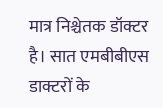मात्र निश्चेतक डॉक्टर है। सात एमबीबीएस डाक्टरों के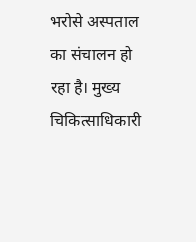भरोसे अस्पताल का संचालन हो रहा है। मुख्य चिकित्साधिकारी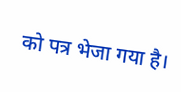को पत्र भेजा गया है।